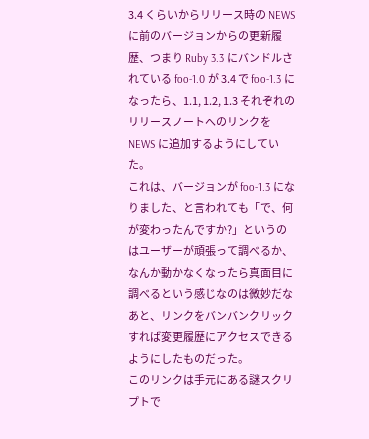3.4 くらいからリリース時の NEWS に前のバージョンからの更新履歴、つまり Ruby 3.3 にバンドルされている foo-1.0 が 3.4 で foo-1.3 になったら、1.1, 1.2, 1.3 それぞれのリリースノートへのリンクを NEWS に追加するようにしていた。
これは、バージョンが foo-1.3 になりました、と言われても「で、何が変わったんですか?」というのはユーザーが頑張って調べるか、なんか動かなくなったら真面目に調べるという感じなのは微妙だなあと、リンクをバンバンクリックすれば変更履歴にアクセスできるようにしたものだった。
このリンクは手元にある謎スクリプトで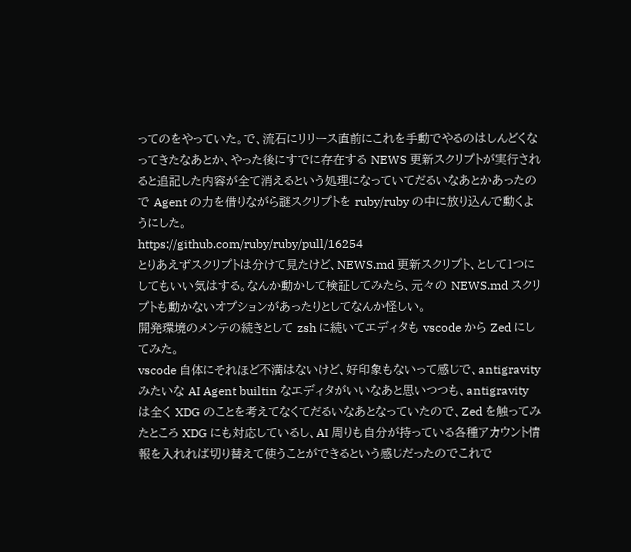ってのをやっていた。で、流石にリリース直前にこれを手動でやるのはしんどくなってきたなあとか、やった後にすでに存在する NEWS 更新スクリプトが実行されると追記した内容が全て消えるという処理になっていてだるいなあとかあったので Agent の力を借りながら謎スクリプトを ruby/ruby の中に放り込んで動くようにした。
https://github.com/ruby/ruby/pull/16254
とりあえずスクリプトは分けて見たけど、NEWS.md 更新スクリプト、として1つにしてもいい気はする。なんか動かして検証してみたら、元々の NEWS.md スクリプトも動かないオプションがあったりとしてなんか怪しい。
開発環境のメンテの続きとして zsh に続いてエディタも vscode から Zed にしてみた。
vscode 自体にそれほど不満はないけど、好印象もないって感じで、antigravity みたいな AI Agent builtin なエディタがいいなあと思いつつも、antigravity は全く XDG のことを考えてなくてだるいなあとなっていたので、Zed を触ってみたところ XDG にも対応しているし、AI 周りも自分が持っている各種アカウント情報を入れれば切り替えて使うことができるという感じだったのでこれで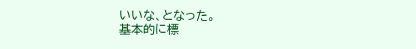いいな、となった。
基本的に標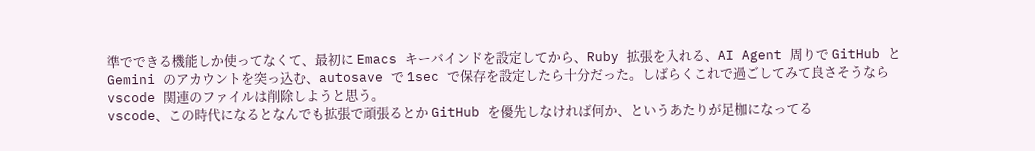準でできる機能しか使ってなくて、最初に Emacs キーバインドを設定してから、Ruby 拡張を入れる、AI Agent 周りで GitHub と Gemini のアカウントを突っ込む、autosave で 1sec で保存を設定したら十分だった。しばらくこれで過ごしてみて良さそうなら vscode 関連のファイルは削除しようと思う。
vscode、この時代になるとなんでも拡張で頑張るとか GitHub を優先しなければ何か、というあたりが足枷になってる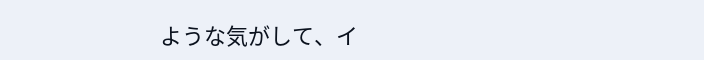ような気がして、イ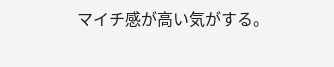マイチ感が高い気がする。